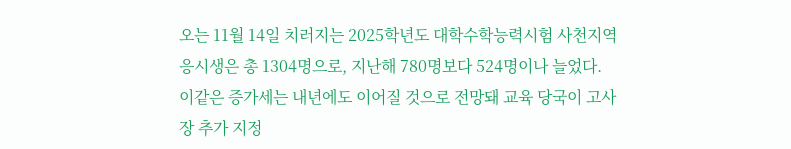오는 11월 14일 치러지는 2025학년도 대학수학능력시험 사천지역 응시생은 총 1304명으로, 지난해 780명보다 524명이나 늘었다. 이같은 증가세는 내년에도 이어질 것으로 전망돼 교육 당국이 고사장 추가 지정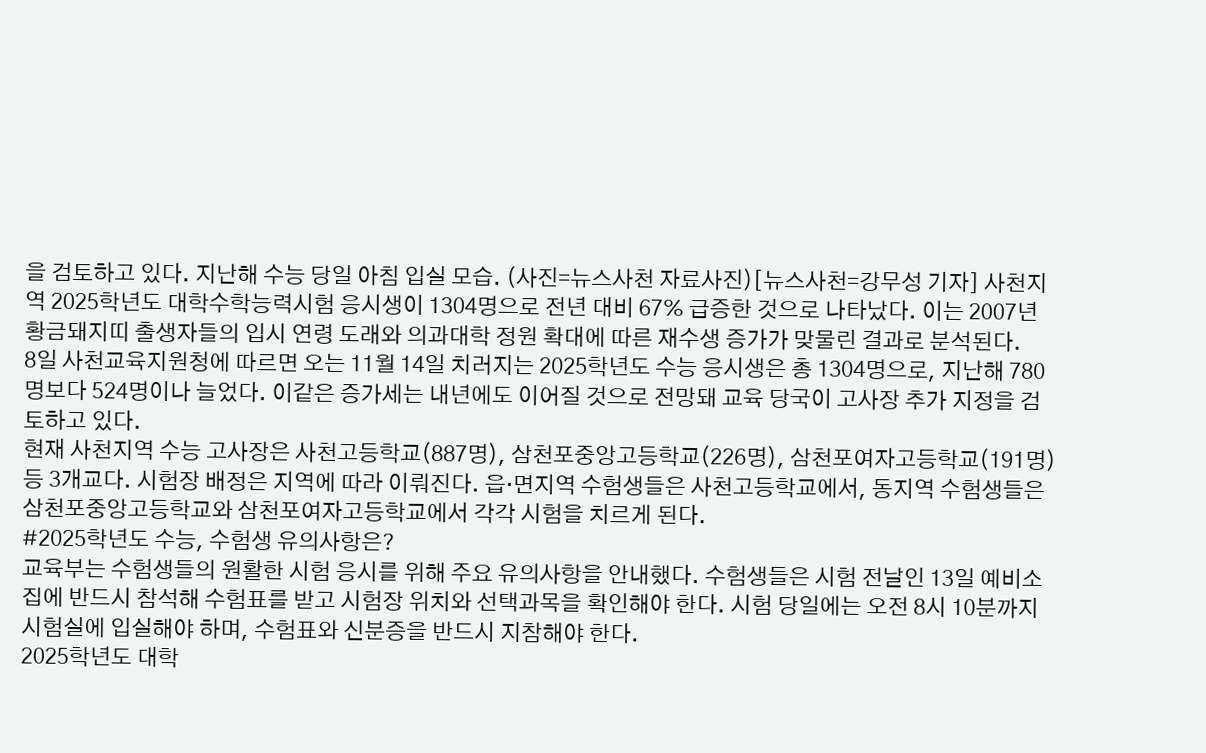을 검토하고 있다. 지난해 수능 당일 아침 입실 모습. (사진=뉴스사천 자료사진)[뉴스사천=강무성 기자] 사천지역 2025학년도 대학수학능력시험 응시생이 1304명으로 전년 대비 67% 급증한 것으로 나타났다. 이는 2007년 황금돼지띠 출생자들의 입시 연령 도래와 의과대학 정원 확대에 따른 재수생 증가가 맞물린 결과로 분석된다.
8일 사천교육지원청에 따르면 오는 11월 14일 치러지는 2025학년도 수능 응시생은 총 1304명으로, 지난해 780명보다 524명이나 늘었다. 이같은 증가세는 내년에도 이어질 것으로 전망돼 교육 당국이 고사장 추가 지정을 검토하고 있다.
현재 사천지역 수능 고사장은 사천고등학교(887명), 삼천포중앙고등학교(226명), 삼천포여자고등학교(191명) 등 3개교다. 시험장 배정은 지역에 따라 이뤄진다. 읍·면지역 수험생들은 사천고등학교에서, 동지역 수험생들은 삼천포중앙고등학교와 삼천포여자고등학교에서 각각 시험을 치르게 된다.
#2025학년도 수능, 수험생 유의사항은?
교육부는 수험생들의 원활한 시험 응시를 위해 주요 유의사항을 안내했다. 수험생들은 시험 전날인 13일 예비소집에 반드시 참석해 수험표를 받고 시험장 위치와 선택과목을 확인해야 한다. 시험 당일에는 오전 8시 10분까지 시험실에 입실해야 하며, 수험표와 신분증을 반드시 지참해야 한다.
2025학년도 대학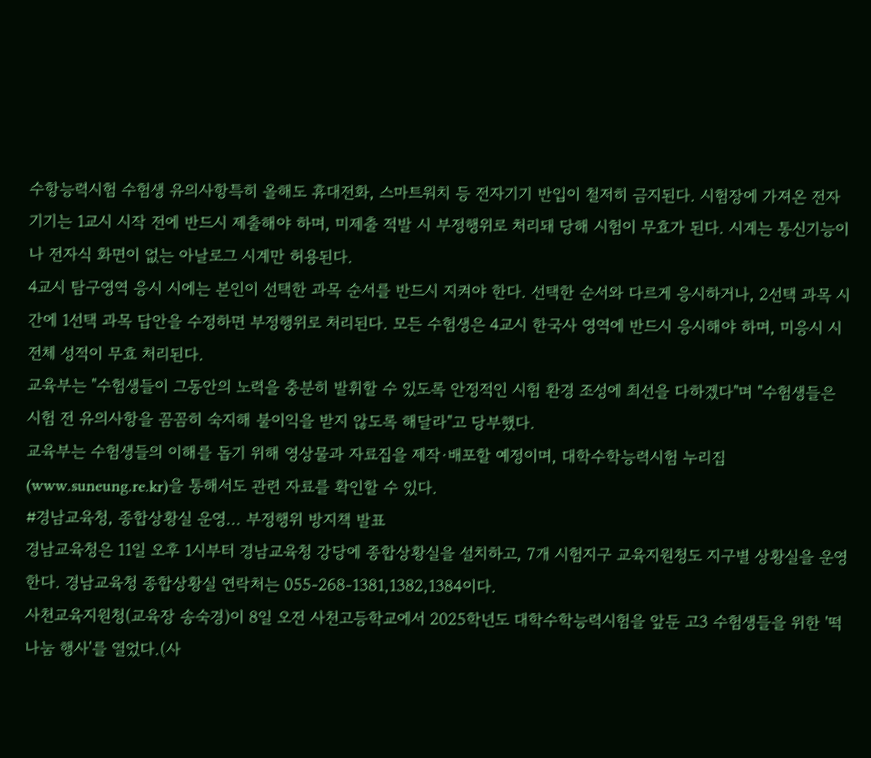수항능력시험 수험생 유의사항특히 올해도 휴대전화, 스마트워치 등 전자기기 반입이 철저히 금지된다. 시험장에 가져온 전자기기는 1교시 시작 전에 반드시 제출해야 하며, 미제출 적발 시 부정행위로 처리돼 당해 시험이 무효가 된다. 시계는 통신기능이나 전자식 화면이 없는 아날로그 시계만 허용된다.
4교시 탐구영역 응시 시에는 본인이 선택한 과목 순서를 반드시 지켜야 한다. 선택한 순서와 다르게 응시하거나, 2선택 과목 시간에 1선택 과목 답안을 수정하면 부정행위로 처리된다. 모든 수험생은 4교시 한국사 영역에 반드시 응시해야 하며, 미응시 시 전체 성적이 무효 처리된다.
교육부는 "수험생들이 그동안의 노력을 충분히 발휘할 수 있도록 안정적인 시험 환경 조성에 최선을 다하겠다"며 "수험생들은 시험 전 유의사항을 꼼꼼히 숙지해 불이익을 받지 않도록 해달라"고 당부했다.
교육부는 수험생들의 이해를 돕기 위해 영상물과 자료집을 제작·배포할 예정이며, 대학수학능력시험 누리집(www.suneung.re.kr)을 통해서도 관련 자료를 확인할 수 있다.
#경남교육청, 종합상황실 운영... 부정행위 방지책 발표
경남교육청은 11일 오후 1시부터 경남교육청 강당에 종합상황실을 설치하고, 7개 시험지구 교육지원청도 지구별 상황실을 운영한다. 경남교육청 종합상황실 연락처는 055-268-1381,1382,1384이다.
사천교육지원청(교육장 송숙경)이 8일 오전 사천고등학교에서 2025학년도 대학수학능력시험을 앞둔 고3 수험생들을 위한 '떡 나눔 행사'를 열었다.(사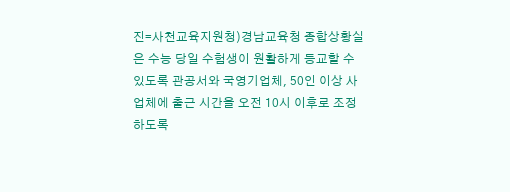진=사천교육지원청)경남교육청 종합상황실은 수능 당일 수험생이 원활하게 등교할 수 있도록 관공서와 국영기업체, 50인 이상 사업체에 출근 시간을 오전 10시 이후로 조정하도록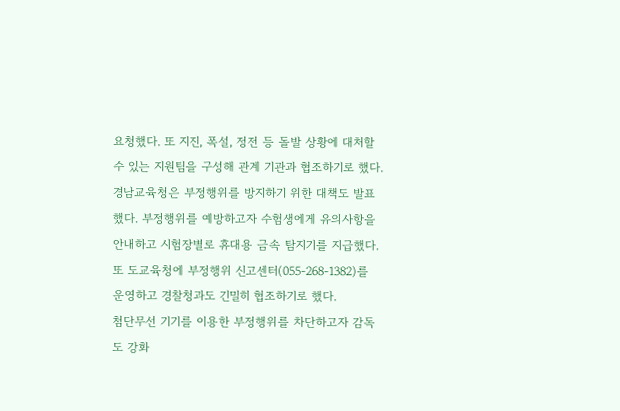요청했다. 또 지진, 폭설, 정전 등 돌발 상황에 대처할 수 있는 지원팀을 구성해 관계 기관과 협조하기로 했다.
경남교육청은 부정행위를 방지하기 위한 대책도 발표했다. 부정행위를 예방하고자 수험생에게 유의사항을 안내하고 시험장별로 휴대용 금속 탐지기를 지급했다. 또 도교육청에 부정행위 신고센터(055-268-1382)를 운영하고 경찰청과도 긴밀히 협조하기로 했다.
첨단무선 기기를 이용한 부정행위를 차단하고자 감독도 강화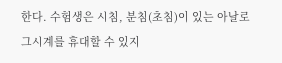한다. 수험생은 시침, 분침(초침)이 있는 아날로그시계를 휴대할 수 있지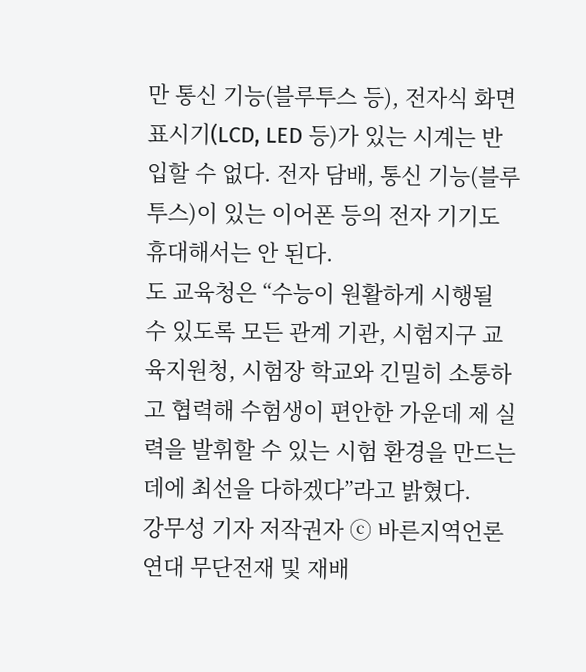만 통신 기능(블루투스 등), 전자식 화면 표시기(LCD, LED 등)가 있는 시계는 반입할 수 없다. 전자 담배, 통신 기능(블루투스)이 있는 이어폰 등의 전자 기기도 휴대해서는 안 된다.
도 교육청은 “수능이 원활하게 시행될 수 있도록 모든 관계 기관, 시험지구 교육지원청, 시험장 학교와 긴밀히 소통하고 협력해 수험생이 편안한 가운데 제 실력을 발휘할 수 있는 시험 환경을 만드는 데에 최선을 다하겠다”라고 밝혔다.
강무성 기자 저작권자 ⓒ 바른지역언론연대 무단전재 및 재배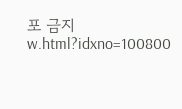포 금지w.html?idxno=100800